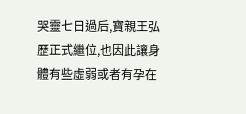哭靈七日過后,寶親王弘歷正式繼位,也因此讓身體有些虛弱或者有孕在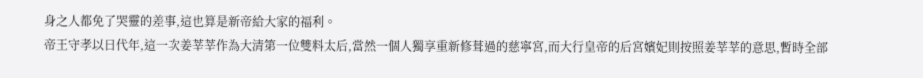身之人都免了哭靈的差事,這也算是新帝給大家的福利。
帝王守孝以日代年,這一次姜莘莘作為大清第一位雙料太后,當然一個人獨享重新修葺過的慈寧宮,而大行皇帝的后宮嬪妃則按照姜莘莘的意思,暫時全部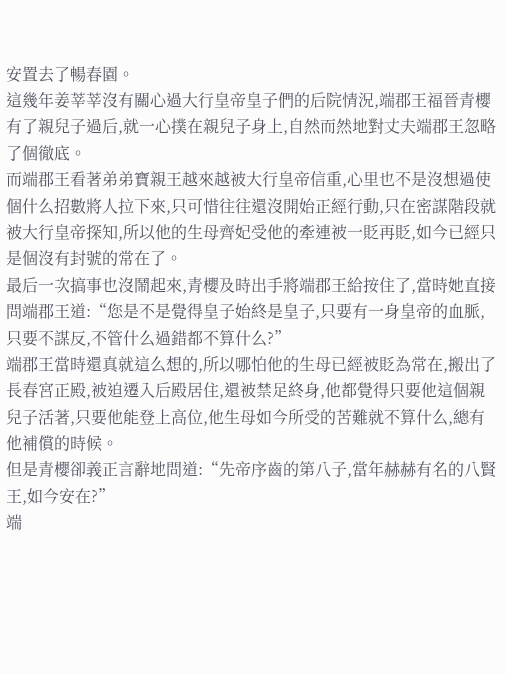安置去了暢春園。
這幾年姜莘莘沒有關心過大行皇帝皇子們的后院情況,端郡王福晉青櫻有了親兒子過后,就一心撲在親兒子身上,自然而然地對丈夫端郡王忽略了個徹底。
而端郡王看著弟弟寶親王越來越被大行皇帝信重,心里也不是沒想過使個什么招數將人拉下來,只可惜往往還沒開始正經行動,只在密謀階段就被大行皇帝探知,所以他的生母齊妃受他的牽連被一貶再貶,如今已經只是個沒有封號的常在了。
最后一次搞事也沒鬧起來,青櫻及時出手將端郡王給按住了,當時她直接問端郡王道:“您是不是覺得皇子始終是皇子,只要有一身皇帝的血脈,只要不謀反,不管什么過錯都不算什么?”
端郡王當時還真就這么想的,所以哪怕他的生母已經被貶為常在,搬出了長春宮正殿,被迫遷入后殿居住,還被禁足終身,他都覺得只要他這個親兒子活著,只要他能登上高位,他生母如今所受的苦難就不算什么,總有他補償的時候。
但是青櫻卻義正言辭地問道:“先帝序齒的第八子,當年赫赫有名的八賢王,如今安在?”
端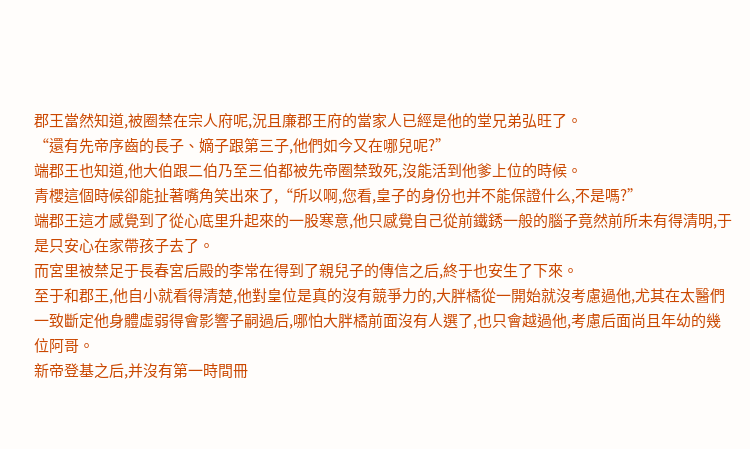郡王當然知道,被圈禁在宗人府呢,況且廉郡王府的當家人已經是他的堂兄弟弘旺了。
“還有先帝序齒的長子、嫡子跟第三子,他們如今又在哪兒呢?”
端郡王也知道,他大伯跟二伯乃至三伯都被先帝圈禁致死,沒能活到他爹上位的時候。
青櫻這個時候卻能扯著嘴角笑出來了,“所以啊,您看,皇子的身份也并不能保證什么,不是嗎?”
端郡王這才感覺到了從心底里升起來的一股寒意,他只感覺自己從前鐵銹一般的腦子竟然前所未有得清明,于是只安心在家帶孩子去了。
而宮里被禁足于長春宮后殿的李常在得到了親兒子的傳信之后,終于也安生了下來。
至于和郡王,他自小就看得清楚,他對皇位是真的沒有競爭力的,大胖橘從一開始就沒考慮過他,尤其在太醫們一致斷定他身體虛弱得會影響子嗣過后,哪怕大胖橘前面沒有人選了,也只會越過他,考慮后面尚且年幼的幾位阿哥。
新帝登基之后,并沒有第一時間冊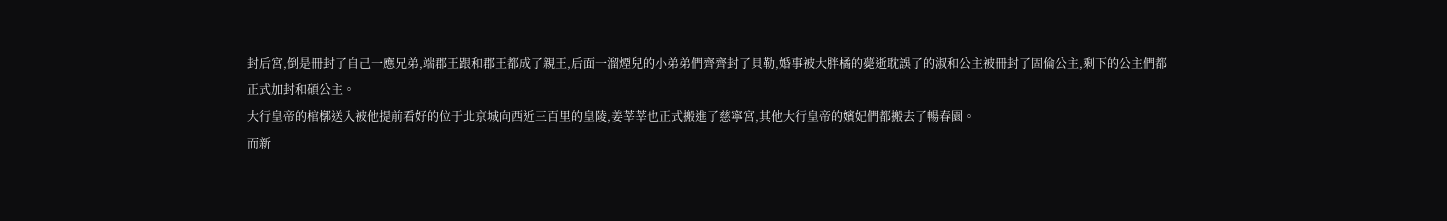封后宮,倒是冊封了自己一應兄弟,端郡王跟和郡王都成了親王,后面一溜煙兒的小弟弟們齊齊封了貝勒,婚事被大胖橘的薨逝耽誤了的淑和公主被冊封了固倫公主,剩下的公主們都正式加封和碩公主。
大行皇帝的棺槨送入被他提前看好的位于北京城向西近三百里的皇陵,姜莘莘也正式搬進了慈寧宮,其他大行皇帝的嬪妃們都搬去了暢春園。
而新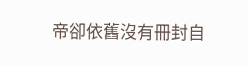帝卻依舊沒有冊封自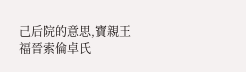己后院的意思,寶親王福晉索倫卓氏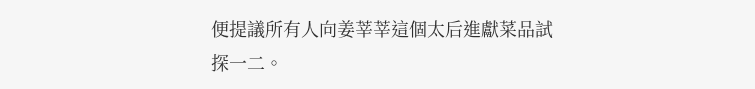便提議所有人向姜莘莘這個太后進獻菜品試探一二。